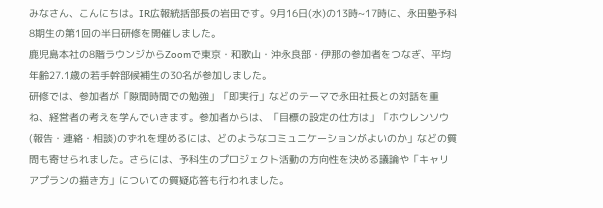みなさん、こんにちは。IR広報統括部長の岩田です。9月16日(水)の13時~17時に、永田塾予科8期生の第1回の半日研修を開催しました。
鹿児島本社の8階ラウンジからZoomで東京・和歌山・沖永良部・伊那の参加者をつなぎ、平均年齢27.1歳の若手幹部候補生の30名が参加しました。
研修では、参加者が「隙間時間での勉強」「即実行」などのテーマで永田社長との対話を重ね、経営者の考えを学んでいきます。参加者からは、「目標の設定の仕方は」「ホウレンソウ(報告・連絡・相談)のずれを埋めるには、どのようなコミュニケーションがよいのか」などの質問も寄せられました。さらには、予科生のプロジェクト活動の方向性を決める議論や「キャリアプランの描き方」についての質疑応答も行われました。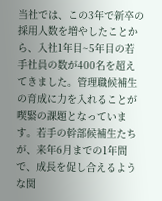当社では、この3年で新卒の採用人数を増やしたことから、入社1年目~5年目の若手社員の数が400名を超えてきました。管理職候補生の育成に力を入れることが喫緊の課題となっています。若手の幹部候補生たちが、来年6月までの1年間で、成長を促し合えるような関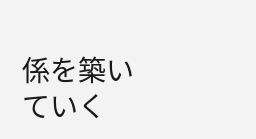係を築いていく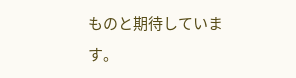ものと期待しています。